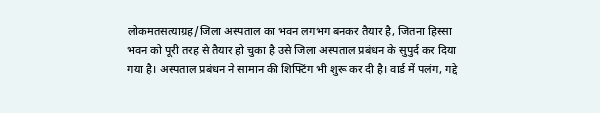लोकमतसत्याग्रह/जिला अस्पताल का भवन लगभग बनकर तैयार है, जितना हिस्सा भवन को पूरी तरह से तैयार हो चुका है उसे जिला अस्पताल प्रबंधन के सुपुर्द कर दिया गया है। अस्पताल प्रबंधन ने सामान की शिफ्टिंग भी शुरू कर दी है। वार्ड में पलंग, गद्दे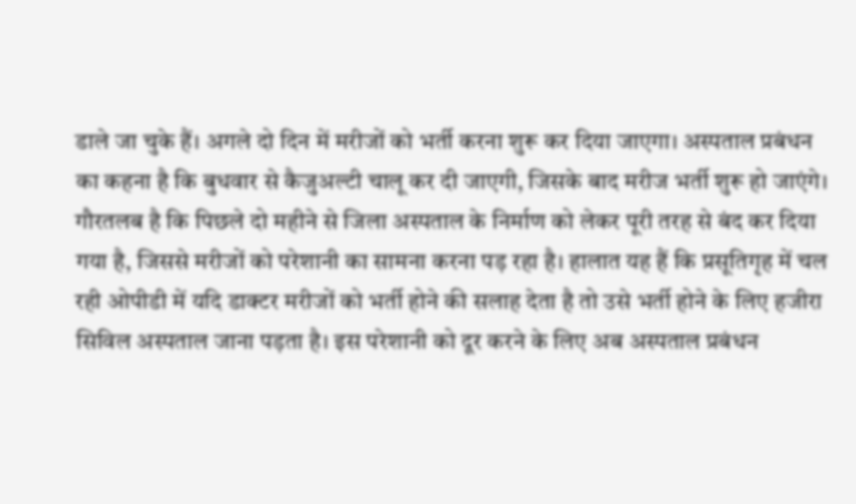डाले जा चुके हैं। अगले दो दिन में मरीजों को भर्ती करना शुरू कर दिया जाएगा। अस्पताल प्रबंधन का कहना है कि बुधवार से कैजुअल्टी चालू कर दी जाएगी, जिसके बाद मरीज भर्ती शुरू हो जाएंगे। गौरतलब है कि पिछले दो महीने से जिला अस्पताल के निर्माण को लेकर पूरी तरह से बंद कर दिया गया है, जिससे मरीजों को परेशानी का सामना करना पड़ रहा है। हालात यह हैं कि प्रसूतिगृह में चल रही ओपीडी में यदि डाक्टर मरीजों को भर्ती होने की सलाह देता है तो उसे भर्ती होने के लिए हजीरा सिविल अस्पताल जाना पड़ता है। इस परेशानी को दूर करने के लिए अब अस्पताल प्रबंधन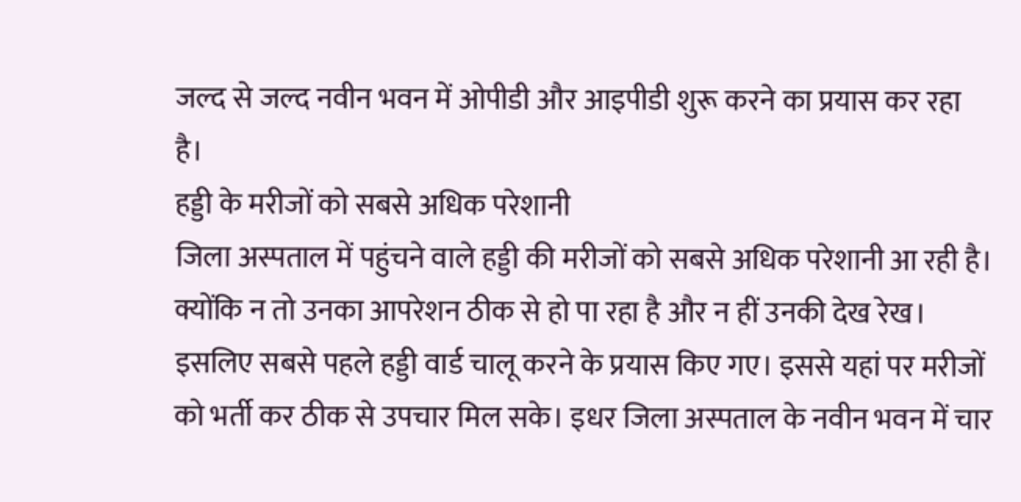जल्द से जल्द नवीन भवन में ओपीडी और आइपीडी शुरू करने का प्रयास कर रहा है।
हड्डी के मरीजों को सबसे अधिक परेशानी
जिला अस्पताल में पहुंचने वाले हड्डी की मरीजों को सबसे अधिक परेशानी आ रही है। क्योंकि न तो उनका आपरेशन ठीक से हो पा रहा है और न हीं उनकी देख रेख। इसलिए सबसे पहले हड्डी वार्ड चालू करने के प्रयास किए गए। इससे यहां पर मरीजों को भर्ती कर ठीक से उपचार मिल सके। इधर जिला अस्पताल के नवीन भवन में चार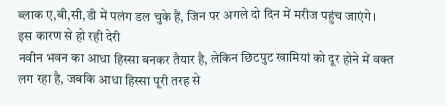ब्लाक ए,बी,सी,डी में पलंग डल चुके हैं, जिन पर अगले दो दिन में मरीज पहुंच जाएंगे।
इस कारण से हो रही देरी
नवीन भवन का आधा हिस्सा बनकर तैयार है, लेकिन छिटपुट खामियां को दूर होने में वक्त लग रहा है, जबकि आधा हिस्सा पूरी तरह से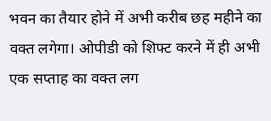भवन का तैयार होने में अभी करीब छह महीने का वक्त लगेगा। ओपीडी को शिफ्ट करने में ही अभी एक सप्ताह का वक्त लग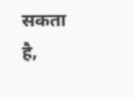सकता है,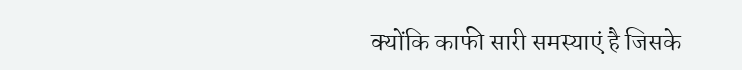क्योंकि काफी सारी समस्याएं है जिसके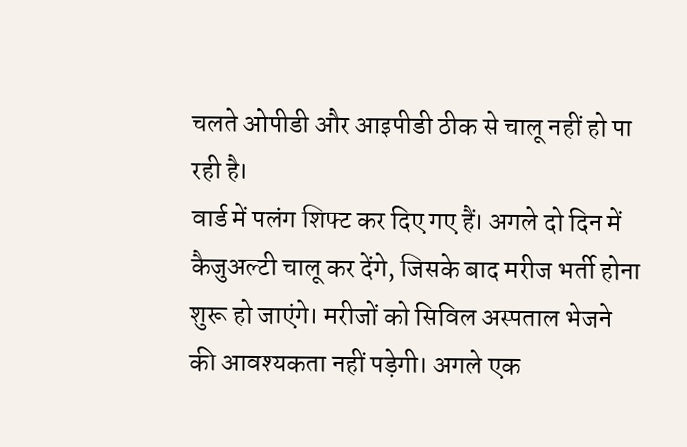चलते ओपीडी और आइपीडी ठीक से चालू नहीं हो पा रही है।
वार्ड में पलंग शिफ्ट कर दिए गए हैं। अगले दो दिन में कैजुअल्टी चालू कर देंगे, जिसके बाद मरीज भर्ती होना शुरू हो जाएंगे। मरीजों को सिविल अस्पताल भेजने की आवश्यकता नहीं पड़ेगी। अगले एक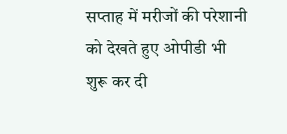सप्ताह में मरीजों की परेशानी को देखते हुए ओपीडी भी शुरू कर दी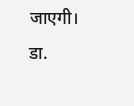जाएगी।
डा.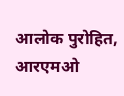आलोक पुरोहित, आरएमओ